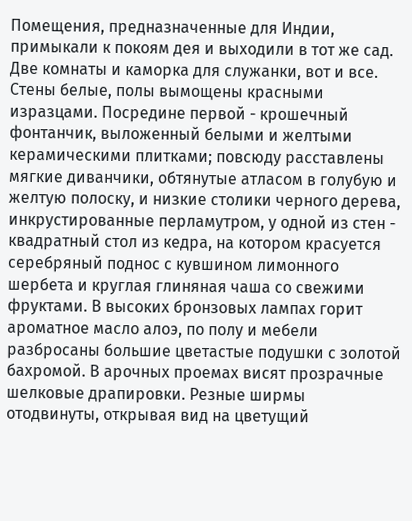Помещения, предназначенные для Индии, примыкали к покоям дея и выходили в тот же сад. Две комнаты и каморка для служанки, вот и все. Стены белые, полы вымощены красными изразцами. Посредине первой - крошечный фонтанчик, выложенный белыми и желтыми керамическими плитками; повсюду расставлены мягкие диванчики, обтянутые атласом в голубую и желтую полоску, и низкие столики черного дерева, инкрустированные перламутром, у одной из стен - квадратный стол из кедра, на котором красуется серебряный поднос с кувшином лимонного шербета и круглая глиняная чаша со свежими фруктами. В высоких бронзовых лампах горит ароматное масло алоэ, по полу и мебели разбросаны большие цветастые подушки с золотой бахромой. В арочных проемах висят прозрачные шелковые драпировки. Резные ширмы отодвинуты, открывая вид на цветущий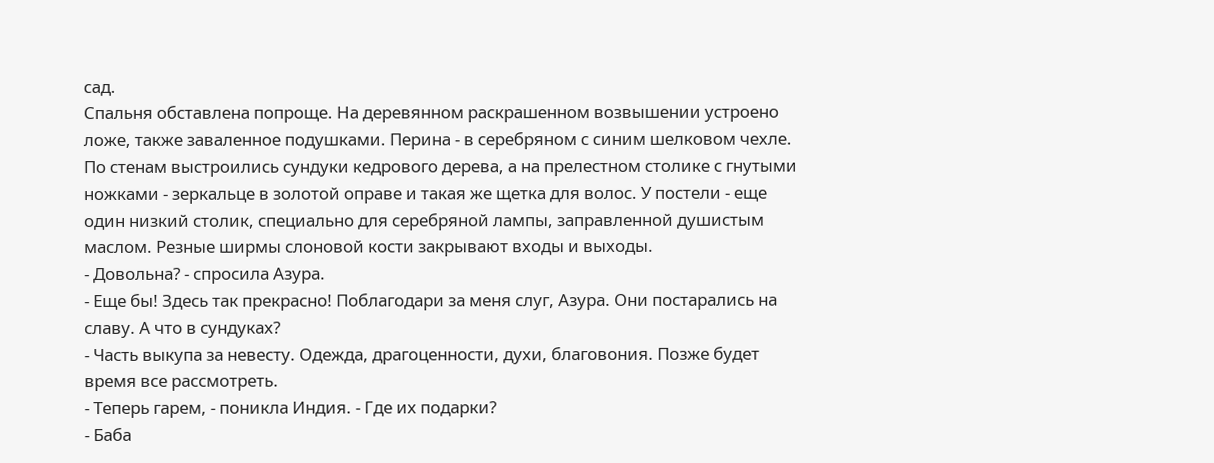сад.
Спальня обставлена попроще. На деревянном раскрашенном возвышении устроено ложе, также заваленное подушками. Перина - в серебряном с синим шелковом чехле. По стенам выстроились сундуки кедрового дерева, а на прелестном столике с гнутыми ножками - зеркальце в золотой оправе и такая же щетка для волос. У постели - еще один низкий столик, специально для серебряной лампы, заправленной душистым маслом. Резные ширмы слоновой кости закрывают входы и выходы.
- Довольна? - спросила Азура.
- Еще бы! Здесь так прекрасно! Поблагодари за меня слуг, Азура. Они постарались на славу. А что в сундуках?
- Часть выкупа за невесту. Одежда, драгоценности, духи, благовония. Позже будет время все рассмотреть.
- Теперь гарем, - поникла Индия. - Где их подарки?
- Баба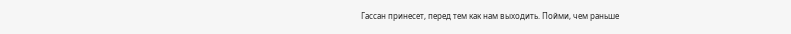Гассан принесет, перед тем как нам выходить. Пойми, чем раньше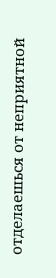отделаешься от неприятной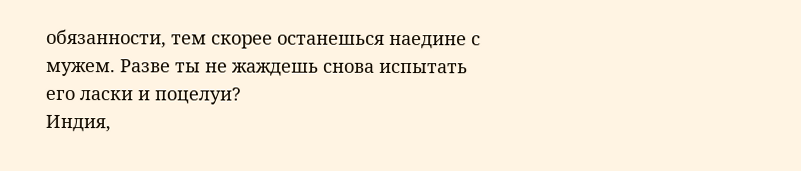обязанности, тем скорее останешься наедине с мужем. Разве ты не жаждешь снова испытать его ласки и поцелуи?
Индия,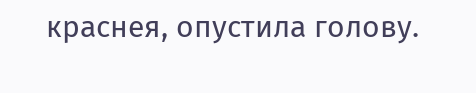краснея, опустила голову.